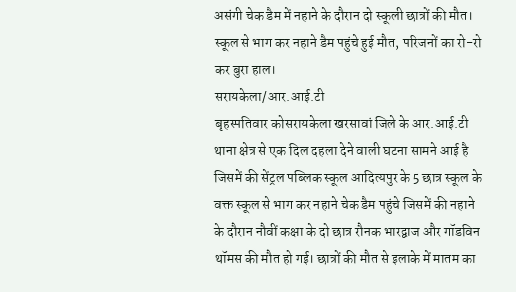असंगी चेक डैम में नहाने के दौरान दो स्कूली छात्रों की मौत।
स्कूल से भाग कर नहाने डैम पहुंचे हुई मौत, परिजनों का रो-रो कर बुरा हाल।
सरायकेला/आर.आई.टी
बृहस्पतिवार कोसरायकेला खरसावां जिले के आर.आई.टी थाना क्षेत्र से एक दिल दहला देने वाली घटना सामने आई है जिसमें की सेंट्रल पब्लिक स्कूल आदित्यपुर के 5 छात्र स्कूल के वक्त स्कूल से भाग कर नहाने चेक डैम पहुंचे जिसमें की नहाने के दौरान नौवीं कक्षा के दो छात्र रौनक भारद्वाज और गॉडविन थॉमस की मौत हो गई। छात्रों की मौत से इलाके में मातम का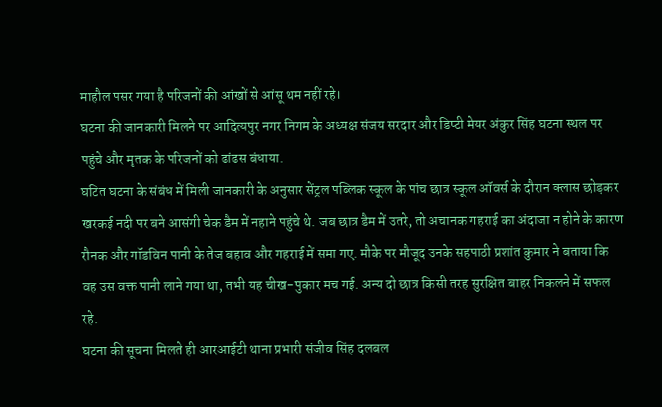माहौल पसर गया है परिजनों की आंखों से आंसू थम नहीं रहे।
घटना की जानकारी मिलने पर आदित्यपुर नगर निगम के अध्यक्ष संजय सरदार और डिप्टी मेयर अंकुर सिंह घटना स्थल पर पहुंचे और मृतक के परिजनों को ढांढस बंधाया.
घटित घटना के संबंध में मिली जानकारी के अनुसार सेंट्रल पब्लिक स्कूल के पांच छात्र स्कूल ऑवर्स के दौरान क्लास छोड़कर खरकई नदी पर बने आसंगी चेक डैम में नहाने पहुंचे थे. जब छात्र डैम में उतरे, तो अचानक गहराई का अंदाजा न होने के कारण रौनक और गॉडविन पानी के तेज बहाव और गहराई में समा गए. मौके पर मौजूद उनके सहपाठी प्रशांत कुमार ने बताया कि वह उस वक्त पानी लाने गया था, तभी यह चीख-पुकार मच गई. अन्य दो छात्र किसी तरह सुरक्षित बाहर निकलने में सफल रहे.
घटना की सूचना मिलते ही आरआईटी थाना प्रभारी संजीव सिंह दलबल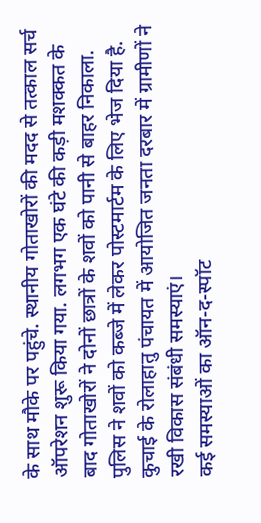के साथ मौके पर पहुंचे. स्थानीय गोताखोरों की मदद से तत्काल सर्च ऑपरेशन शुरू किया गया. लगभग एक घंटे की कड़ी मशक्कत के बाद गोताखोरों ने दोनों छात्रों के शवों को पानी से बाहर निकाला. पुलिस ने शवों को कब्जे में लेकर पोस्टमार्टम के लिए भेज दिया है.
कुचाई के रोलाहातु पंचायत में आयोजित जनता दरबार में ग्रामीणों ने रखी विकास संबंधी समस्याएं।
कई समस्याओं का ऑन-द-स्पॉट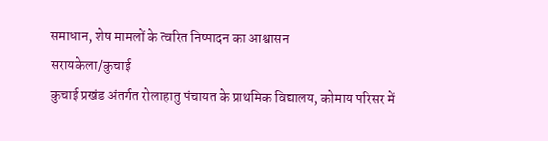समाधान, शेष मामलों के त्वरित निष्पादन का आश्वासन
सरायकेला/कुचाई
कुचाई प्रखंड अंतर्गत रोलाहातु पंचायत के प्राथमिक विद्यालय, कोमाय परिसर में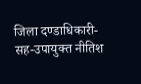जिला दण्डाधिकारी-सह-उपायुक्त नीतिश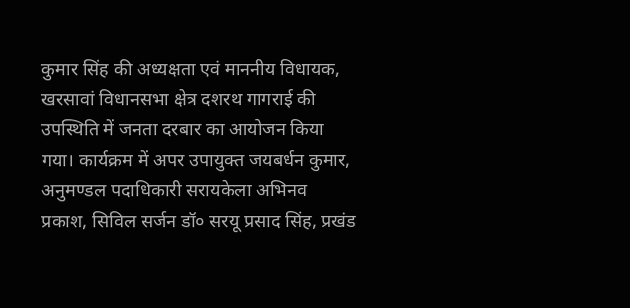कुमार सिंह की अध्यक्षता एवं माननीय विधायक, खरसावां विधानसभा क्षेत्र दशरथ गागराई की उपस्थिति में जनता दरबार का आयोजन किया गया। कार्यक्रम में अपर उपायुक्त जयबर्धन कुमार, अनुमण्डल पदाधिकारी सरायकेला अभिनव प्रकाश, सिविल सर्जन डॉ० सरयू प्रसाद सिंह, प्रखंड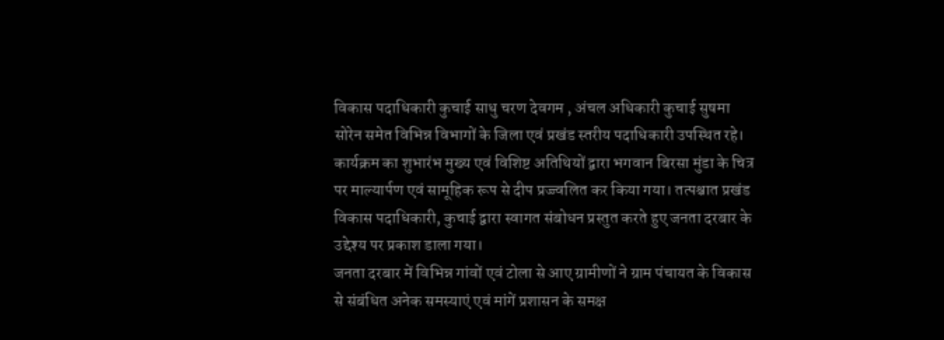विकास पदाधिकारी कुचाई साधु चरण देवगम , अंचल अधिकारी कुचाई सुषमा सोरेन समेत विभिन्न विभागों के जिला एवं प्रखंड स्तरीय पदाधिकारी उपस्थित रहे।
कार्यक्रम का शुभारंभ मुख्य एवं विशिष्ट अतिथियों द्वारा भगवान बिरसा मुंडा के चित्र पर माल्यार्पण एवं सामूहिक रूप से दीप प्रज्ज्वलित कर किया गया। तत्पश्चात प्रखंड विकास पदाधिकारी, कुचाई द्वारा स्वागत संबोधन प्रस्तुत करते हुए जनता दरबार के उद्देश्य पर प्रकाश डाला गया।
जनता दरबार में विभिन्न गांवों एवं टोला से आए ग्रामीणों ने ग्राम पंचायत के विकास से संबंधित अनेक समस्याएं एवं मांगें प्रशासन के समक्ष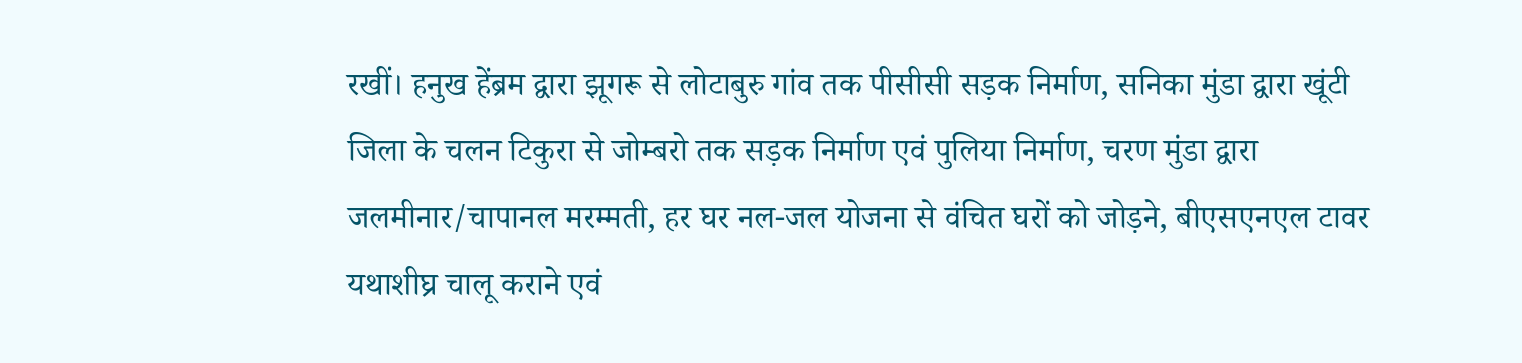रखीं। हनुख हेंब्रम द्वारा झूगरू से लोटाबुरु गांव तक पीसीसी सड़क निर्माण, सनिका मुंडा द्वारा खूंटी जिला के चलन टिकुरा से जोम्बरो तक सड़क निर्माण एवं पुलिया निर्माण, चरण मुंडा द्वारा जलमीनार/चापानल मरम्मती, हर घर नल-जल योजना से वंचित घरों को जोड़ने, बीएसएनएल टावर यथाशीघ्र चालू कराने एवं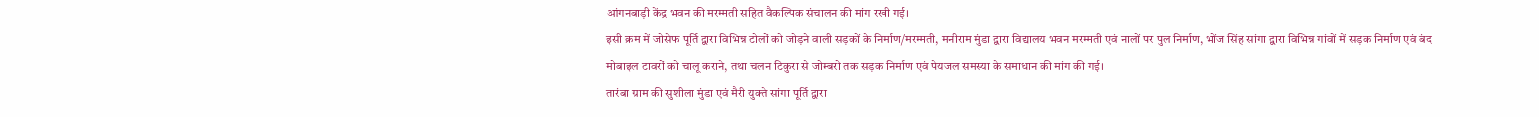आंगनबाड़ी केंद्र भवन की मरम्मती सहित वैकल्पिक संचालन की मांग रखी गई।
इसी क्रम में जोसेफ पूर्ति द्वारा विभिन्न टोलों को जोड़ने वाली सड़कों के निर्माण/मरम्मती, मनीराम मुंडा द्वारा विद्यालय भवन मरम्मती एवं नालों पर पुल निर्माण, भोंज सिंह सांगा द्वारा विभिन्न गांवों में सड़क निर्माण एवं बंद मोबाइल टावरों को चालू कराने, तथा चलन टिकुरा से जोम्बरो तक सड़क निर्माण एवं पेयजल समस्या के समाधान की मांग की गई।
तारंबा ग्राम की सुशीला मुंडा एवं मैरी युक्ते सांगा पूर्ति द्वारा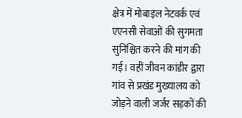क्षेत्र में मोबाइल नेटवर्क एवं एएनसी सेवाओं की सुगमता सुनिश्चित करने की मांग की गई। वहीं जीवन कांडीर द्वारा गांव से प्रखंड मुख्यालय को जोड़ने वाली जर्जर सड़कों की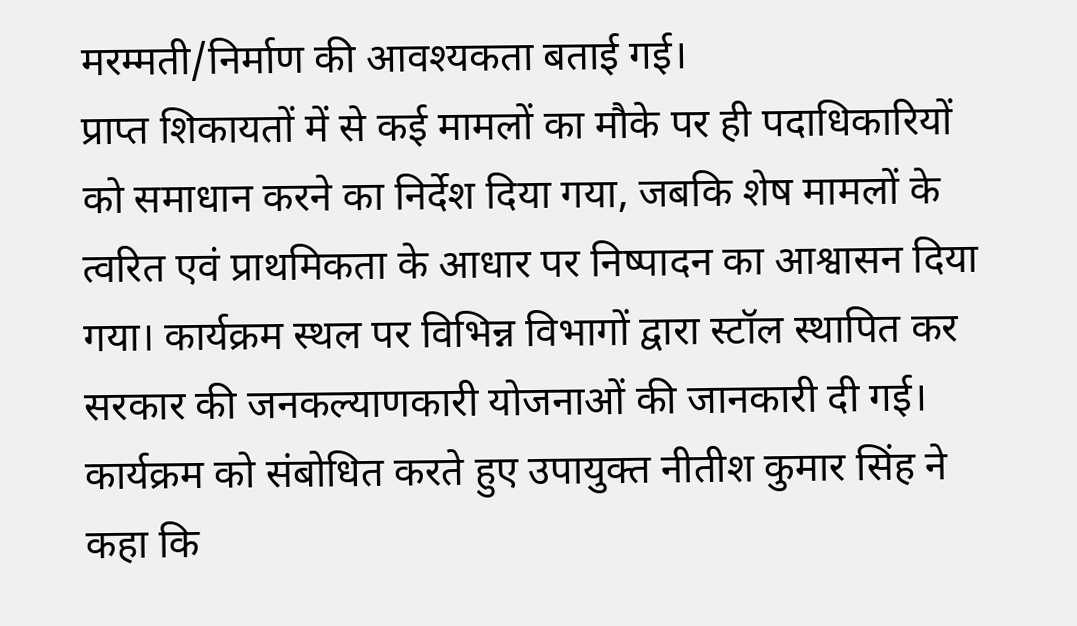मरम्मती/निर्माण की आवश्यकता बताई गई।
प्राप्त शिकायतों में से कई मामलों का मौके पर ही पदाधिकारियों को समाधान करने का निर्देश दिया गया, जबकि शेष मामलों के त्वरित एवं प्राथमिकता के आधार पर निष्पादन का आश्वासन दिया गया। कार्यक्रम स्थल पर विभिन्न विभागों द्वारा स्टॉल स्थापित कर सरकार की जनकल्याणकारी योजनाओं की जानकारी दी गई।
कार्यक्रम को संबोधित करते हुए उपायुक्त नीतीश कुमार सिंह ने कहा कि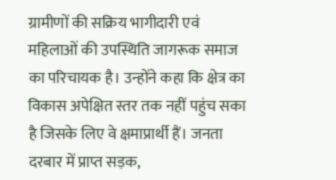ग्रामीणों की सक्रिय भागीदारी एवं महिलाओं की उपस्थिति जागरूक समाज का परिचायक है। उन्होंने कहा कि क्षेत्र का विकास अपेक्षित स्तर तक नहीं पहुंच सका है जिसके लिए वे क्षमाप्रार्थी हैं। जनता दरबार में प्राप्त सड़क,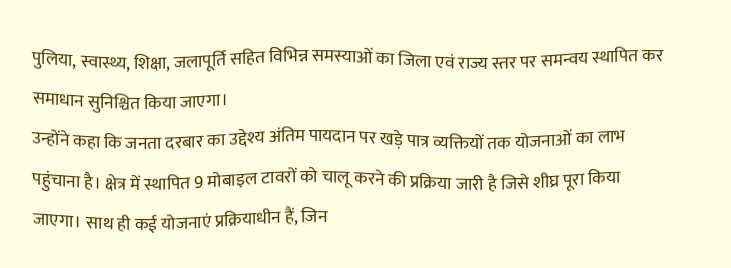पुलिया, स्वास्थ्य, शिक्षा, जलापूर्ति सहित विभिन्न समस्याओं का जिला एवं राज्य स्तर पर समन्वय स्थापित कर समाधान सुनिश्चित किया जाएगा।
उन्होंने कहा कि जनता दरबार का उद्देश्य अंतिम पायदान पर खड़े पात्र व्यक्तियों तक योजनाओं का लाभ पहुंचाना है। क्षेत्र में स्थापित 9 मोबाइल टावरों को चालू करने की प्रक्रिया जारी है जिसे शीघ्र पूरा किया जाएगा। साथ ही कई योजनाएं प्रक्रियाधीन हैं, जिन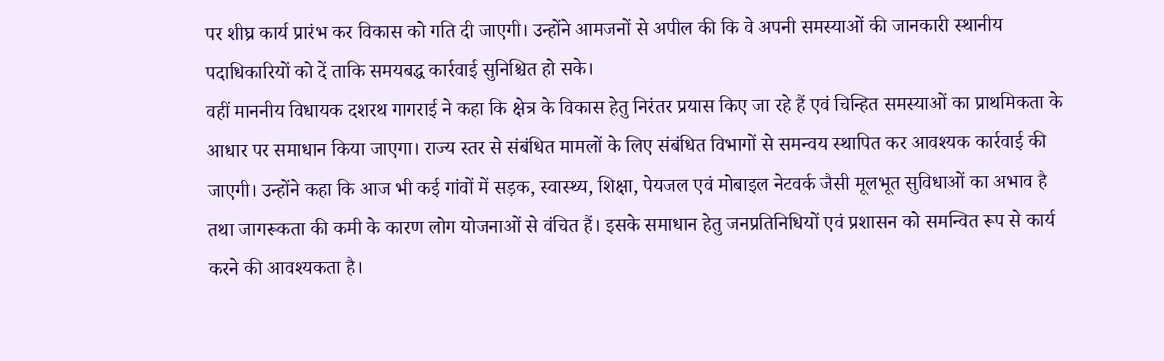पर शीघ्र कार्य प्रारंभ कर विकास को गति दी जाएगी। उन्होंने आमजनों से अपील की कि वे अपनी समस्याओं की जानकारी स्थानीय पदाधिकारियों को दें ताकि समयबद्ध कार्रवाई सुनिश्चित हो सके।
वहीं माननीय विधायक दशरथ गागराई ने कहा कि क्षेत्र के विकास हेतु निरंतर प्रयास किए जा रहे हैं एवं चिन्हित समस्याओं का प्राथमिकता के आधार पर समाधान किया जाएगा। राज्य स्तर से संबंधित मामलों के लिए संबंधित विभागों से समन्वय स्थापित कर आवश्यक कार्रवाई की जाएगी। उन्होंने कहा कि आज भी कई गांवों में सड़क, स्वास्थ्य, शिक्षा, पेयजल एवं मोबाइल नेटवर्क जैसी मूलभूत सुविधाओं का अभाव है तथा जागरूकता की कमी के कारण लोग योजनाओं से वंचित हैं। इसके समाधान हेतु जनप्रतिनिधियों एवं प्रशासन को समन्वित रूप से कार्य करने की आवश्यकता है।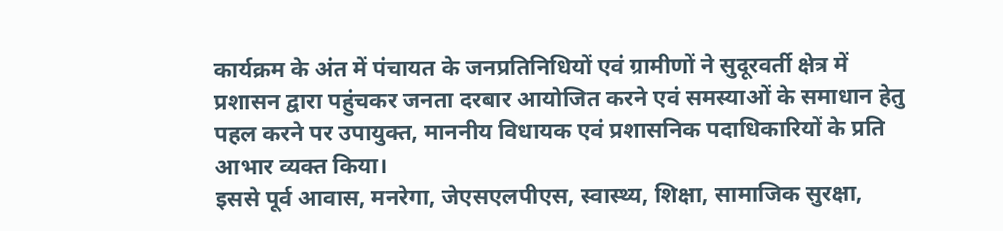कार्यक्रम के अंत में पंचायत के जनप्रतिनिधियों एवं ग्रामीणों ने सुदूरवर्ती क्षेत्र में प्रशासन द्वारा पहुंचकर जनता दरबार आयोजित करने एवं समस्याओं के समाधान हेतु पहल करने पर उपायुक्त, माननीय विधायक एवं प्रशासनिक पदाधिकारियों के प्रति आभार व्यक्त किया।
इससे पूर्व आवास, मनरेगा, जेएसएलपीएस, स्वास्थ्य, शिक्षा, सामाजिक सुरक्षा,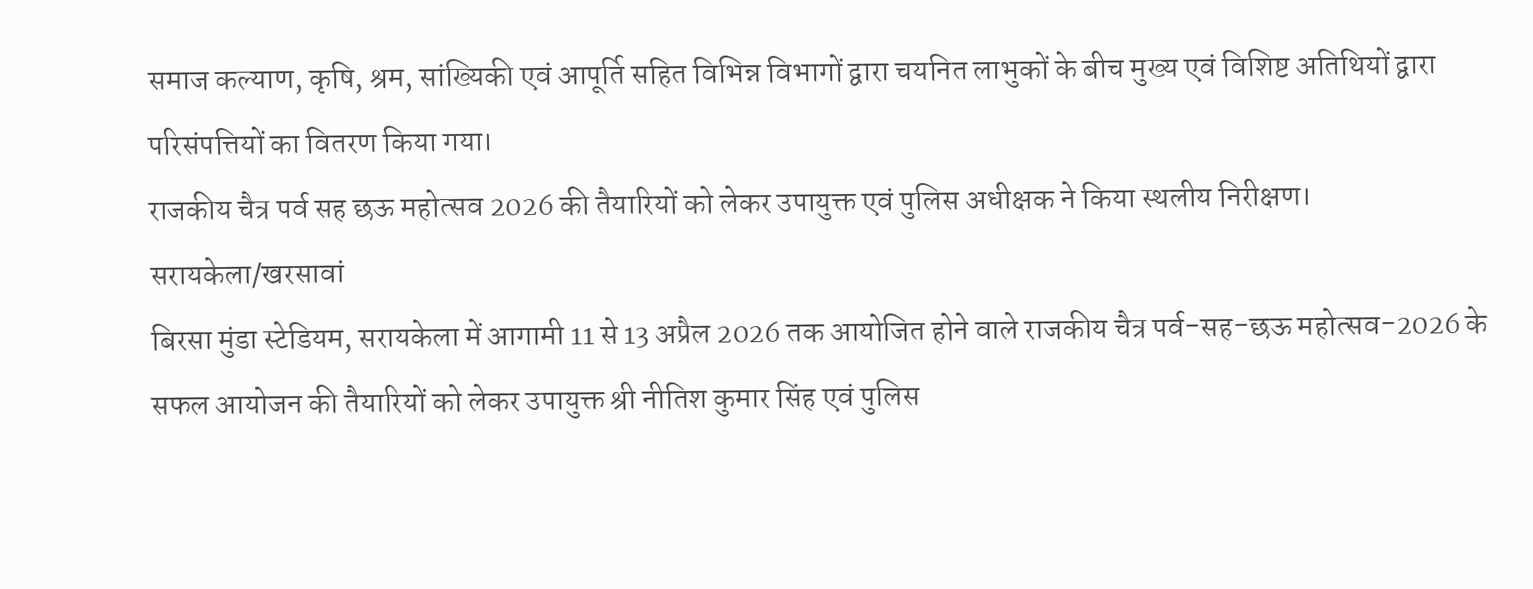समाज कल्याण, कृषि, श्रम, सांख्यिकी एवं आपूर्ति सहित विभिन्न विभागों द्वारा चयनित लाभुकों के बीच मुख्य एवं विशिष्ट अतिथियों द्वारा परिसंपत्तियों का वितरण किया गया।
राजकीय चैत्र पर्व सह छऊ महोत्सव 2026 की तैयारियों को लेकर उपायुक्त एवं पुलिस अधीक्षक ने किया स्थलीय निरीक्षण।
सरायकेला/खरसावां
बिरसा मुंडा स्टेडियम, सरायकेला में आगामी 11 से 13 अप्रैल 2026 तक आयोजित होने वाले राजकीय चैत्र पर्व-सह-छऊ महोत्सव-2026 के सफल आयोजन की तैयारियों को लेकर उपायुक्त श्री नीतिश कुमार सिंह एवं पुलिस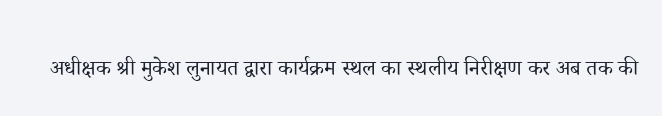अधीक्षक श्री मुकेश लुनायत द्वारा कार्यक्रम स्थल का स्थलीय निरीक्षण कर अब तक की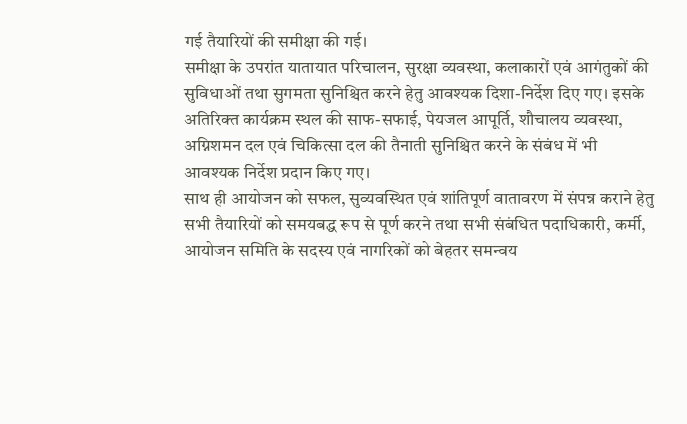गई तैयारियों की समीक्षा की गई।
समीक्षा के उपरांत यातायात परिचालन, सुरक्षा व्यवस्था, कलाकारों एवं आगंतुकों की सुविधाओं तथा सुगमता सुनिश्चित करने हेतु आवश्यक दिशा-निर्देश दिए गए। इसके अतिरिक्त कार्यक्रम स्थल की साफ-सफाई, पेयजल आपूर्ति, शौचालय व्यवस्था, अग्निशमन दल एवं चिकित्सा दल की तैनाती सुनिश्चित करने के संबंध में भी आवश्यक निर्देश प्रदान किए गए।
साथ ही आयोजन को सफल, सुव्यवस्थित एवं शांतिपूर्ण वातावरण में संपन्न कराने हेतु सभी तैयारियों को समयबद्ध रूप से पूर्ण करने तथा सभी संबंधित पदाधिकारी, कर्मी, आयोजन समिति के सदस्य एवं नागरिकों को बेहतर समन्वय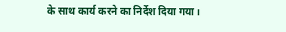के साथ कार्य करने का निर्देश दिया गया।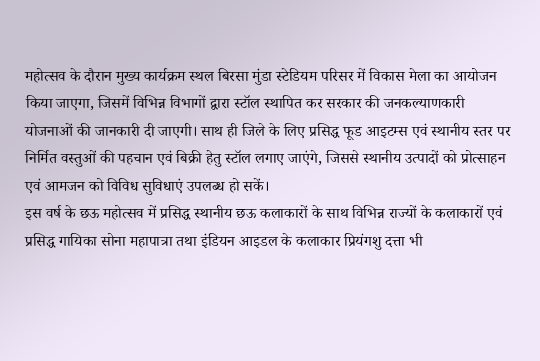महोत्सव के दौरान मुख्य कार्यक्रम स्थल बिरसा मुंडा स्टेडियम परिसर में विकास मेला का आयोजन किया जाएगा, जिसमें विभिन्न विभागों द्वारा स्टॉल स्थापित कर सरकार की जनकल्याणकारी योजनाओं की जानकारी दी जाएगी। साथ ही जिले के लिए प्रसिद्ध फूड आइटम्स एवं स्थानीय स्तर पर निर्मित वस्तुओं की पहचान एवं बिक्री हेतु स्टॉल लगाए जाएंगे, जिससे स्थानीय उत्पादों को प्रोत्साहन एवं आमजन को विविध सुविधाएं उपलब्ध हो सकें।
इस वर्ष के छऊ महोत्सव में प्रसिद्ध स्थानीय छऊ कलाकारों के साथ विभिन्न राज्यों के कलाकारों एवं प्रसिद्ध गायिका सोना महापात्रा तथा इंडियन आइडल के कलाकार प्रियंगशु दत्ता भी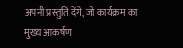अपनी प्रस्तुति देंगे, जो कार्यक्रम का मुख्य आकर्षण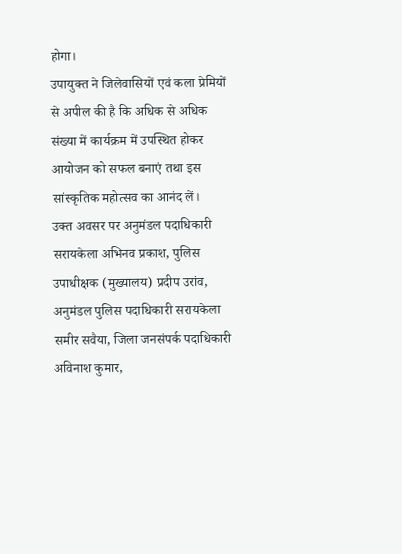होगा।
उपायुक्त ने जिलेवासियों एवं कला प्रेमियों से अपील की है कि अधिक से अधिक संख्या में कार्यक्रम में उपस्थित होकर आयोजन को सफल बनाएं तथा इस सांस्कृतिक महोत्सव का आनंद लें।
उक्त अवसर पर अनुमंडल पदाधिकारी सरायकेला अभिनव प्रकाश, पुलिस उपाधीक्षक (मुख्यालय) प्रदीप उरांव, अनुमंडल पुलिस पदाधिकारी सरायकेला समीर सवैया, जिला जनसंपर्क पदाधिकारी अविनाश कुमार,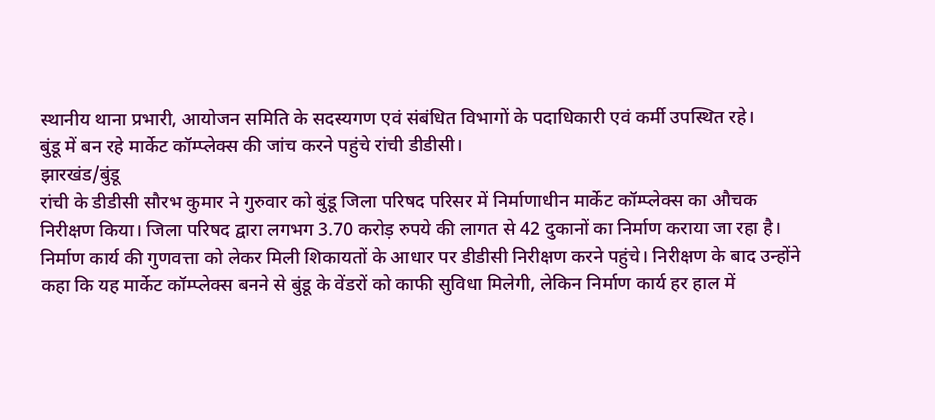स्थानीय थाना प्रभारी, आयोजन समिति के सदस्यगण एवं संबंधित विभागों के पदाधिकारी एवं कर्मी उपस्थित रहे।
बुंडू में बन रहे मार्केट कॉम्प्लेक्स की जांच करने पहुंचे रांची डीडीसी।
झारखंड/बुंडू
रांची के डीडीसी सौरभ कुमार ने गुरुवार को बुंडू जिला परिषद परिसर में निर्माणाधीन मार्केट कॉम्प्लेक्स का औचक निरीक्षण किया। जिला परिषद द्वारा लगभग 3.70 करोड़ रुपये की लागत से 42 दुकानों का निर्माण कराया जा रहा है।
निर्माण कार्य की गुणवत्ता को लेकर मिली शिकायतों के आधार पर डीडीसी निरीक्षण करने पहुंचे। निरीक्षण के बाद उन्होंने कहा कि यह मार्केट कॉम्प्लेक्स बनने से बुंडू के वेंडरों को काफी सुविधा मिलेगी, लेकिन निर्माण कार्य हर हाल में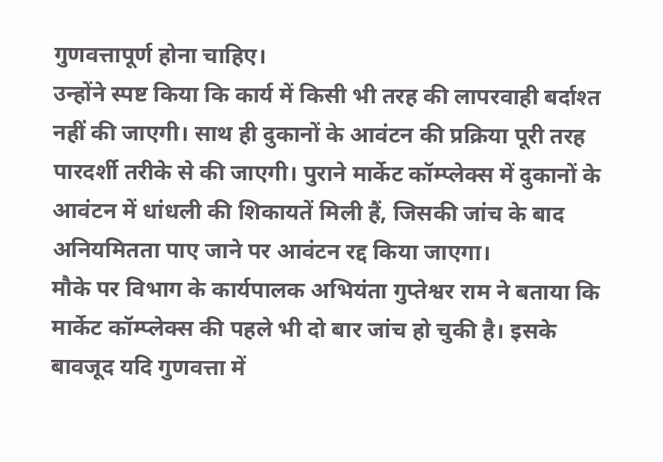गुणवत्तापूर्ण होना चाहिए।
उन्होंने स्पष्ट किया कि कार्य में किसी भी तरह की लापरवाही बर्दाश्त नहीं की जाएगी। साथ ही दुकानों के आवंटन की प्रक्रिया पूरी तरह पारदर्शी तरीके से की जाएगी। पुराने मार्केट कॉम्प्लेक्स में दुकानों के आवंटन में धांधली की शिकायतें मिली हैं, जिसकी जांच के बाद अनियमितता पाए जाने पर आवंटन रद्द किया जाएगा।
मौके पर विभाग के कार्यपालक अभियंता गुप्तेश्वर राम ने बताया कि मार्केट कॉम्प्लेक्स की पहले भी दो बार जांच हो चुकी है। इसके बावजूद यदि गुणवत्ता में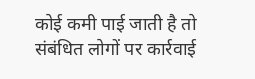कोई कमी पाई जाती है तो संबंधित लोगों पर कार्रवाई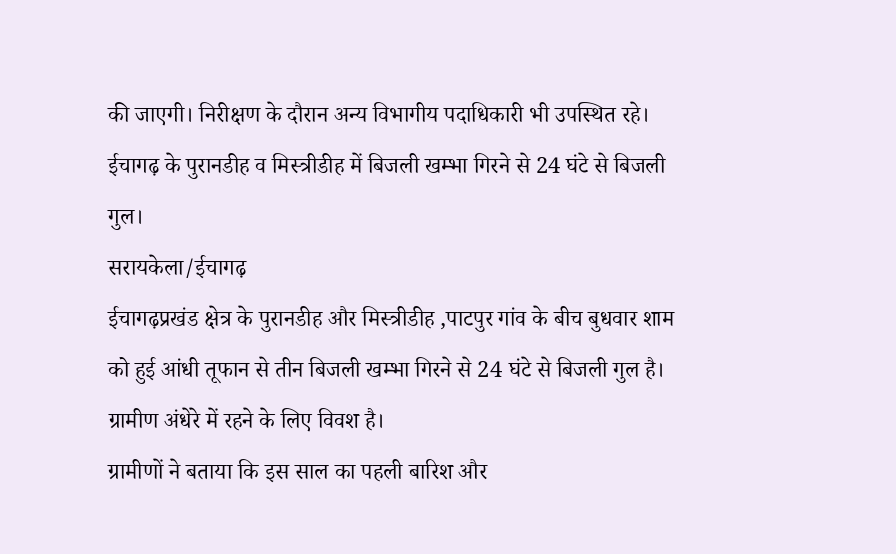की जाएगी। निरीक्षण के दौरान अन्य विभागीय पदाधिकारी भी उपस्थित रहे।
ईचागढ़ के पुरानडीह व मिस्त्रीडीह में बिजली खम्भा गिरने से 24 घंटे से बिजली गुल।
सरायकेला/ईचागढ़
ईचागढ़प्रखंड क्षेत्र के पुरानडीह और मिस्त्रीडीह ,पाटपुर गांव के बीच बुधवार शाम को हुई आंधी तूफान से तीन बिजली खम्भा गिरने से 24 घंटे से बिजली गुल है। ग्रामीण अंधेरे में रहने के लिए विवश है।
ग्रामीणों ने बताया कि इस साल का पहली बारिश और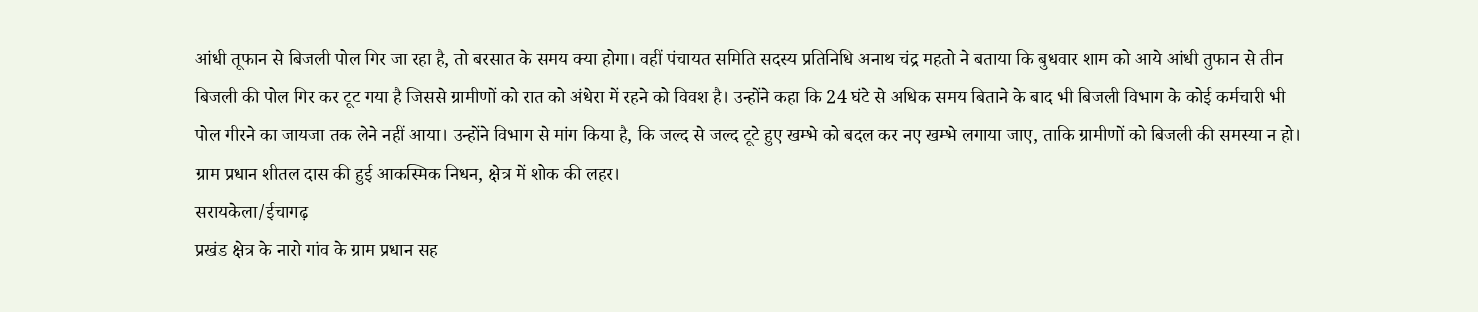आंधी तूफान से बिजली पोल गिर जा रहा है, तो बरसात के समय क्या होगा। वहीं पंचायत समिति सदस्य प्रतिनिधि अनाथ चंद्र महतो ने बताया कि बुधवार शाम को आये आंधी तुफान से तीन बिजली की पोल गिर कर टूट गया है जिससे ग्रामीणों को रात को अंधेरा में रहने को विवश है। उन्होंने कहा कि 24 घंटे से अधिक समय बिताने के बाद भी बिजली विभाग के कोई कर्मचारी भी पोल गीरने का जायजा तक लेने नहीं आया। उन्होंने विभाग से मांग किया है, कि जल्द से जल्द टूटे हुए खम्भे को बदल कर नए खम्भे लगाया जाए, ताकि ग्रामीणों को बिजली की समस्या न हो।
ग्राम प्रधान शीतल दास की हुई आकस्मिक निधन, क्षेत्र में शोक की लहर।
सरायकेला/ईचागढ़
प्रखंड क्षेत्र के नारो गांव के ग्राम प्रधान सह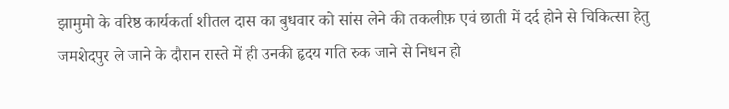झामुमो के वरिष्ठ कार्यकर्ता शीतल दास का बुधवार को सांस लेने की तकलीफ़ एवं छाती में दर्द होने से चिकित्सा हेतु जमशेदपुर ले जाने के दौरान रास्ते में ही उनकी हृदय गति रुक जाने से निधन हो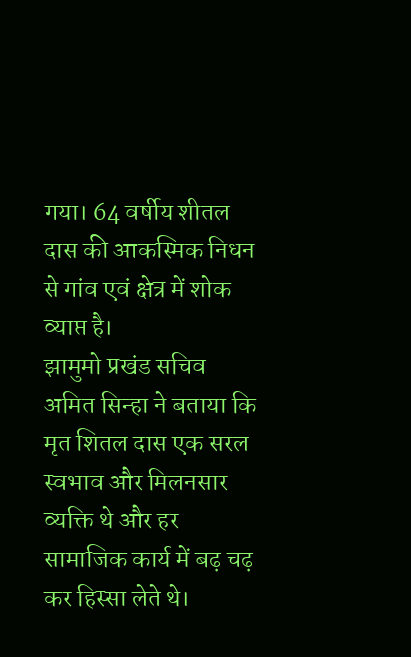गया। 64 वर्षीय शीतल दास की आकस्मिक निधन से गांव एवं क्षेत्र में शोक व्याप्त है।
झामुमो प्रखंड सचिव अमित सिन्हा ने बताया कि मृत शितल दास एक सरल स्वभाव और मिलनसार व्यक्ति थे और हर सामाजिक कार्य में बढ़ चढ़ कर हिस्सा लेते थे।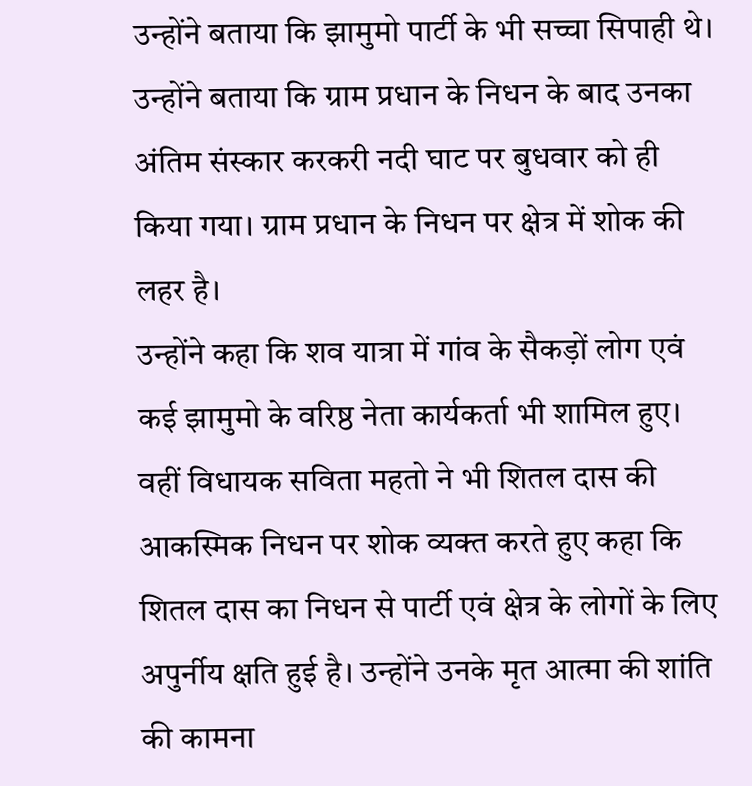उन्होंने बताया कि झामुमो पार्टी के भी सच्चा सिपाही थे। उन्होंने बताया कि ग्राम प्रधान के निधन के बाद उनका अंतिम संस्कार करकरी नदी घाट पर बुधवार को ही किया गया। ग्राम प्रधान के निधन पर क्षेत्र में शोक की लहर है।
उन्होंने कहा कि शव यात्रा में गांव के सैकड़ों लोग एवं कई झामुमो के वरिष्ठ नेता कार्यकर्ता भी शामिल हुए। वहीं विधायक सविता महतो ने भी शितल दास की आकस्मिक निधन पर शोक व्यक्त करते हुए कहा कि शितल दास का निधन से पार्टी एवं क्षेत्र के लोगों के लिए अपुर्नीय क्षति हुई है। उन्होंने उनके मृत आत्मा की शांति की कामना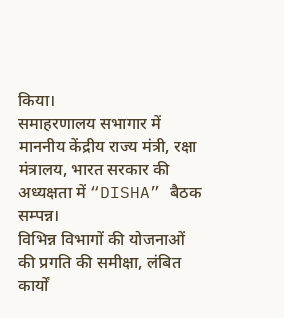किया।
समाहरणालय सभागार में माननीय केंद्रीय राज्य मंत्री, रक्षा मंत्रालय, भारत सरकार की अध्यक्षता में “DISHA” बैठक सम्पन्न।
विभिन्न विभागों की योजनाओं की प्रगति की समीक्षा, लंबित कार्यों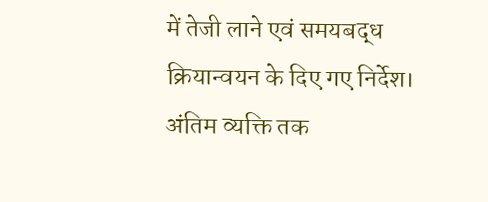में तेजी लाने एवं समयबद्ध क्रियान्वयन के दिए गए निर्देश।
अंतिम व्यक्ति तक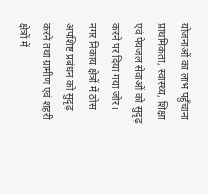योजनाओं का लाभ पहुँचाना प्राथमिकता, स्वास्थ्य, शिक्षा एवं पेयजल सेवाओं को सुदृढ़ करने पर दिया गया जोर।
नगर निकाय क्षेत्रों में ठोस अपशिष्ट प्रबंधन को सुदृढ़ करने तथा ग्रामीण एवं शहरी क्षेत्रों में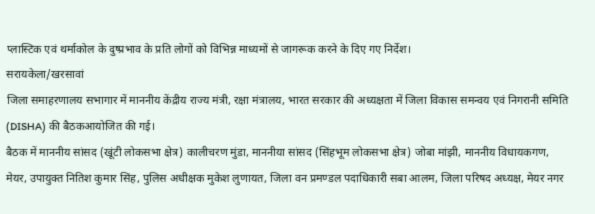प्लास्टिक एवं थर्माकोल के दुष्प्रभाव के प्रति लोगों को विभिन्न माध्यमों से जागरूक करने के दिए गए निर्देश।
सरायकेला/खरसावां
जिला समाहरणालय सभागार में माननीय केंद्रीय राज्य मंत्री, रक्षा मंत्रालय, भारत सरकार की अध्यक्षता में जिला विकास समन्वय एवं निगरानी समिति (DISHA) की बैठकआयोजित की गई।
बैठक में माननीय सांसद (खूंटी लोकसभा क्षेत्र) कालीचरण मुंडा, माननीया सांसद (सिंहभूम लोकसभा क्षेत्र) जोबा मांझी, माननीय विधायकगण, मेयर, उपायुक्त नितिश कुमार सिंह, पुलिस अधीक्षक मुकेश लुणायत, जिला वन प्रमण्डल पदाधिकारी सबा आलम, जिला परिषद अध्यक्ष, मेयर नगर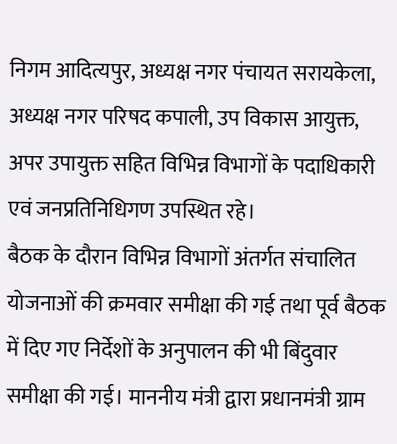निगम आदित्यपुर, अध्यक्ष नगर पंचायत सरायकेला, अध्यक्ष नगर परिषद कपाली, उप विकास आयुक्त, अपर उपायुक्त सहित विभिन्न विभागों के पदाधिकारी एवं जनप्रतिनिधिगण उपस्थित रहे।
बैठक के दौरान विभिन्न विभागों अंतर्गत संचालित योजनाओं की क्रमवार समीक्षा की गई तथा पूर्व बैठक में दिए गए निर्देशों के अनुपालन की भी बिंदुवार समीक्षा की गई। माननीय मंत्री द्वारा प्रधानमंत्री ग्राम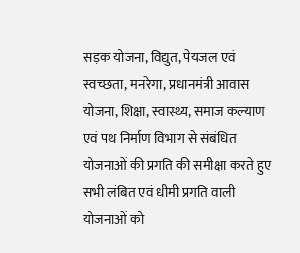सड़क योजना, विद्युत, पेयजल एवं स्वच्छता, मनरेगा, प्रधानमंत्री आवास योजना, शिक्षा, स्वास्थ्य, समाज कल्याण एवं पथ निर्माण विभाग से संबंधित योजनाओं की प्रगति की समीक्षा करते हुए सभी लंबित एवं धीमी प्रगति वाली योजनाओं को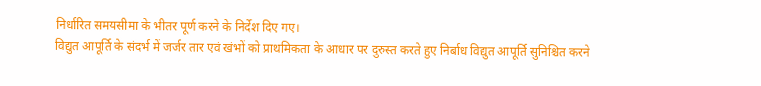निर्धारित समयसीमा के भीतर पूर्ण करने के निर्देश दिए गए।
विद्युत आपूर्ति के संदर्भ में जर्जर तार एवं खंभों को प्राथमिकता के आधार पर दुरुस्त करते हुए निर्बाध विद्युत आपूर्ति सुनिश्चित करने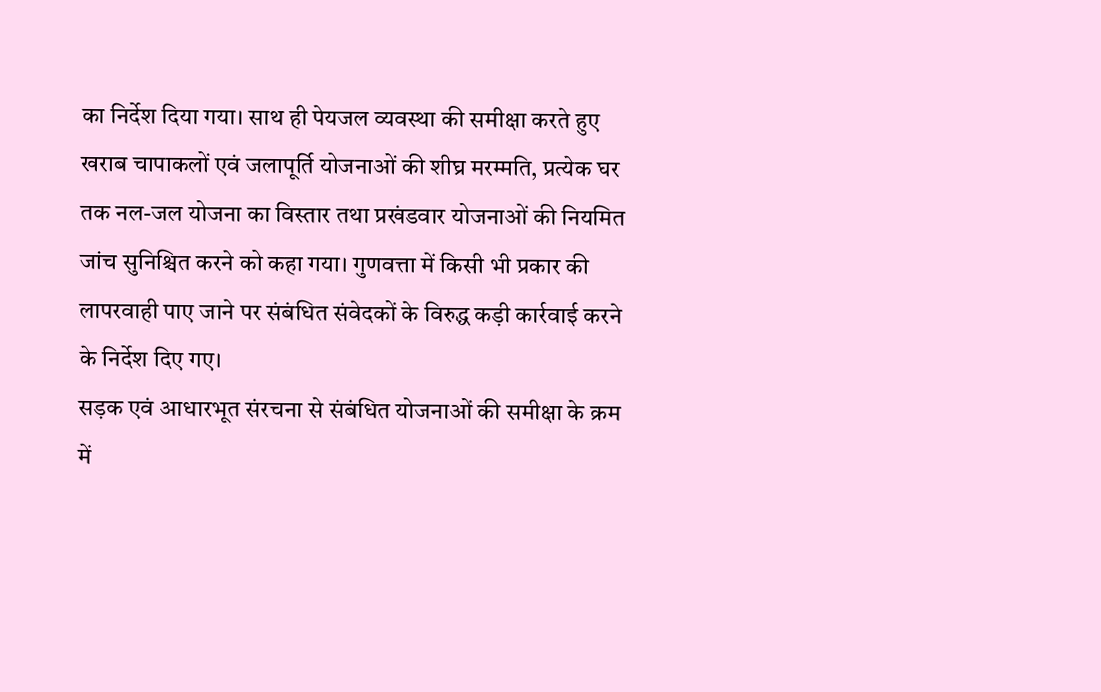का निर्देश दिया गया। साथ ही पेयजल व्यवस्था की समीक्षा करते हुए खराब चापाकलों एवं जलापूर्ति योजनाओं की शीघ्र मरम्मति, प्रत्येक घर तक नल-जल योजना का विस्तार तथा प्रखंडवार योजनाओं की नियमित जांच सुनिश्चित करने को कहा गया। गुणवत्ता में किसी भी प्रकार की लापरवाही पाए जाने पर संबंधित संवेदकों के विरुद्ध कड़ी कार्रवाई करने के निर्देश दिए गए।
सड़क एवं आधारभूत संरचना से संबंधित योजनाओं की समीक्षा के क्रम में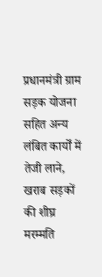प्रधानमंत्री ग्राम सड़क योजना सहित अन्य लंबित कार्यों में तेजी लाने, खराब सड़कों की शीघ्र मरम्मति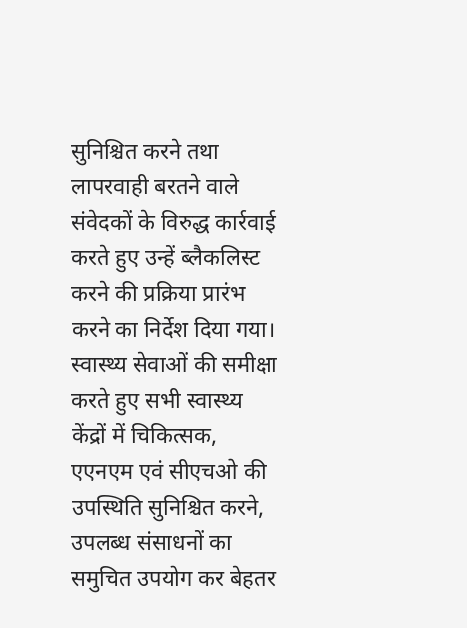सुनिश्चित करने तथा लापरवाही बरतने वाले संवेदकों के विरुद्ध कार्रवाई करते हुए उन्हें ब्लैकलिस्ट करने की प्रक्रिया प्रारंभ करने का निर्देश दिया गया।
स्वास्थ्य सेवाओं की समीक्षा करते हुए सभी स्वास्थ्य केंद्रों में चिकित्सक, एएनएम एवं सीएचओ की उपस्थिति सुनिश्चित करने, उपलब्ध संसाधनों का समुचित उपयोग कर बेहतर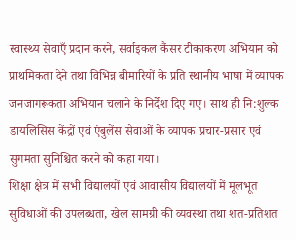स्वास्थ्य सेवाएँ प्रदान करने, सर्वाइकल कैंसर टीकाकरण अभियान को प्राथमिकता देने तथा विभिन्न बीमारियों के प्रति स्थानीय भाषा में व्यापक जनजागरूकता अभियान चलाने के निर्देश दिए गए। साथ ही नि:शुल्क डायलिसिस केंद्रों एवं एंबुलेंस सेवाओं के व्यापक प्रचार-प्रसार एवं सुगमता सुनिश्चित करने को कहा गया।
शिक्षा क्षेत्र में सभी विद्यालयों एवं आवासीय विद्यालयों में मूलभूत सुविधाओं की उपलब्धता, खेल सामग्री की व्यवस्था तथा शत-प्रतिशत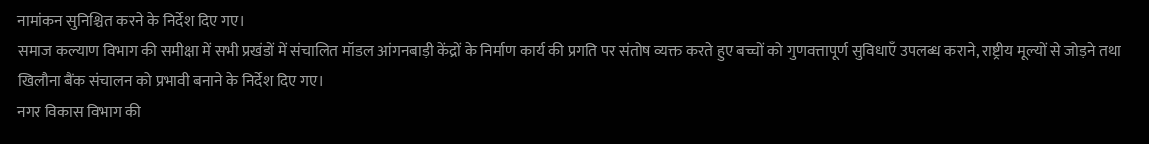नामांकन सुनिश्चित करने के निर्देश दिए गए।
समाज कल्याण विभाग की समीक्षा में सभी प्रखंडों में संचालित मॉडल आंगनबाड़ी केंद्रों के निर्माण कार्य की प्रगति पर संतोष व्यक्त करते हुए बच्चों को गुणवत्तापूर्ण सुविधाएँ उपलब्ध कराने, राष्ट्रीय मूल्यों से जोड़ने तथा खिलौना बैंक संचालन को प्रभावी बनाने के निर्देश दिए गए।
नगर विकास विभाग की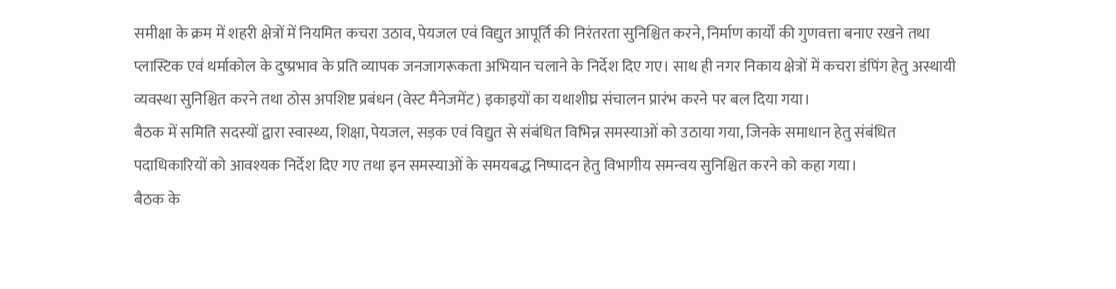समीक्षा के क्रम में शहरी क्षेत्रों में नियमित कचरा उठाव, पेयजल एवं विद्युत आपूर्ति की निरंतरता सुनिश्चित करने, निर्माण कार्यों की गुणवत्ता बनाए रखने तथा प्लास्टिक एवं थर्माकोल के दुष्प्रभाव के प्रति व्यापक जनजागरूकता अभियान चलाने के निर्देश दिए गए। साथ ही नगर निकाय क्षेत्रों में कचरा डंपिंग हेतु अस्थायी व्यवस्था सुनिश्चित करने तथा ठोस अपशिष्ट प्रबंधन (वेस्ट मैनेजमेंट) इकाइयों का यथाशीघ्र संचालन प्रारंभ करने पर बल दिया गया।
बैठक में समिति सदस्यों द्वारा स्वास्थ्य, शिक्षा, पेयजल, सड़क एवं विद्युत से संबंधित विभिन्न समस्याओं को उठाया गया, जिनके समाधान हेतु संबंधित पदाधिकारियों को आवश्यक निर्देश दिए गए तथा इन समस्याओं के समयबद्ध निष्पादन हेतु विभागीय समन्वय सुनिश्चित करने को कहा गया।
बैठक के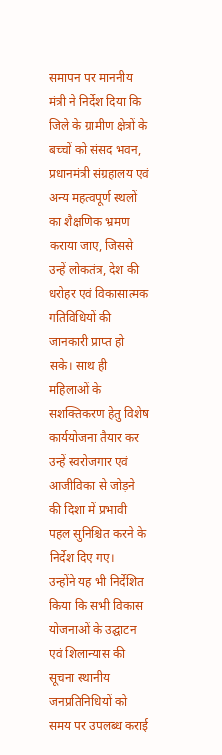समापन पर माननीय मंत्री ने निर्देश दिया कि जिले के ग्रामीण क्षेत्रों के बच्चों को संसद भवन, प्रधानमंत्री संग्रहालय एवं अन्य महत्वपूर्ण स्थलों का शैक्षणिक भ्रमण कराया जाए, जिससे उन्हें लोकतंत्र, देश की धरोहर एवं विकासात्मक गतिविधियों की जानकारी प्राप्त हो सके। साथ ही महिलाओं के सशक्तिकरण हेतु विशेष कार्ययोजना तैयार कर उन्हें स्वरोजगार एवं आजीविका से जोड़ने की दिशा में प्रभावी पहल सुनिश्चित करने के निर्देश दिए गए।
उन्होंने यह भी निर्देशित किया कि सभी विकास योजनाओं के उद्घाटन एवं शिलान्यास की सूचना स्थानीय जनप्रतिनिधियों को समय पर उपलब्ध कराई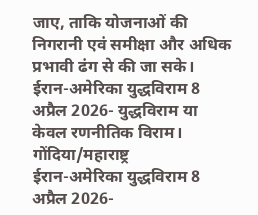जाए, ताकि योजनाओं की निगरानी एवं समीक्षा और अधिक प्रभावी ढंग से की जा सके।
ईरान-अमेरिका युद्धविराम 8 अप्रैल 2026- युद्धविराम या केवल रणनीतिक विराम।
गोंदिया/महाराष्ट्र
ईरान-अमेरिका युद्धविराम 8 अप्रैल 2026-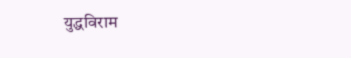युद्धविराम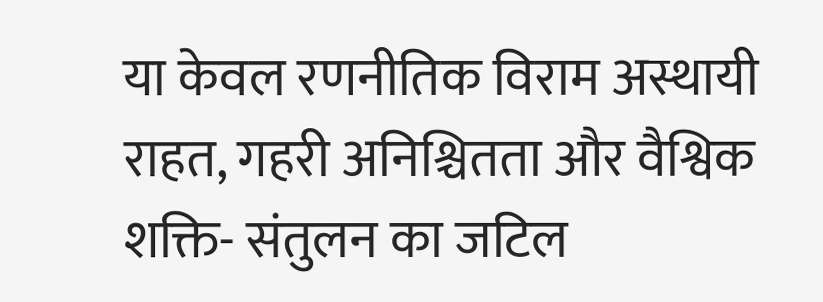या केवल रणनीतिक विराम अस्थायी राहत, गहरी अनिश्चितता और वैश्विक शक्ति- संतुलन का जटिल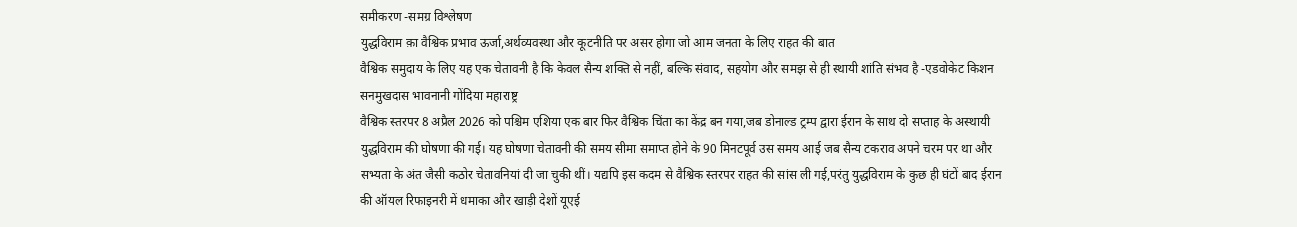समीकरण -समग्र विश्लेषण
युद्धविराम क़ा वैश्विक प्रभाव ऊर्जा,अर्थव्यवस्था और कूटनीति पर असर होगा जो आम जनता के लिए राहत की बात
वैश्विक समुदाय के लिए यह एक चेतावनी है कि केवल सैन्य शक्ति से नहीं, बल्कि संवाद, सहयोग और समझ से ही स्थायी शांति संभव है -एडवोकेट किशन सनमुखदास भावनानी गोंदिया महाराष्ट्र
वैश्विक स्तरपर 8 अप्रैल 2026 को पश्चिम एशिया एक बार फिर वैश्विक चिंता का केंद्र बन गया,जब डोनाल्ड ट्रम्प द्वारा ईरान के साथ दो सप्ताह के अस्थायी युद्धविराम की घोषणा की गई। यह घोषणा चेतावनी की समय सीमा समाप्त होने के 90 मिनटपूर्व उस समय आई जब सैन्य टकराव अपने चरम पर था और सभ्यता के अंत जैसी कठोर चेतावनियां दी जा चुकी थीं। यद्यपि इस कदम से वैश्विक स्तरपर राहत की सांस ली गई,परंतु युद्धविराम के कुछ ही घंटों बाद ईरान की ऑयल रिफाइनरी में धमाका और खाड़ी देशों यूएई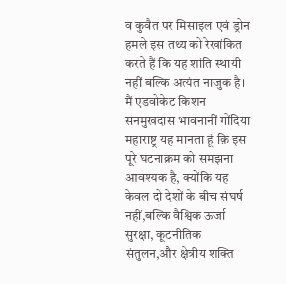व कुवैत पर मिसाइल एवं ड्रोन हमले इस तथ्य को रेखांकित करते हैं कि यह शांति स्थायी नहीं बल्कि अत्यंत नाजुक है।
मैं एडवोकेट किशन सनमुखदास भावनानीं गोंदिया महाराष्ट्र यह मानता हूं क़ि इस पूरे घटनाक्रम को समझना आवश्यक है, क्योंकि यह केवल दो देशों के बीच संघर्ष नहीं,बल्कि वैश्विक ऊर्जा सुरक्षा, कूटनीतिक संतुलन,और क्षेत्रीय शक्ति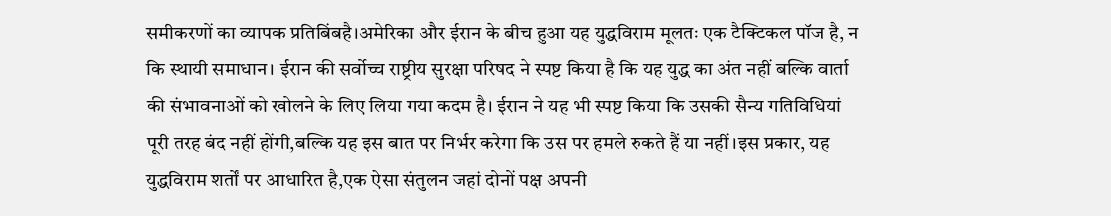समीकरणों का व्यापक प्रतिबिंबहै।अमेरिका और ईरान के बीच हुआ यह युद्धविराम मूलतः एक टैक्टिकल पॉज है, न कि स्थायी समाधान। ईरान की सर्वोच्च राष्ट्रीय सुरक्षा परिषद ने स्पष्ट किया है कि यह युद्ध का अंत नहीं बल्कि वार्ता की संभावनाओं को खोलने के लिए लिया गया कदम है। ईरान ने यह भी स्पष्ट किया कि उसकी सैन्य गतिविधियां पूरी तरह बंद नहीं होंगी,बल्कि यह इस बात पर निर्भर करेगा कि उस पर हमले रुकते हैं या नहीं।इस प्रकार, यह युद्धविराम शर्तों पर आधारित है,एक ऐसा संतुलन जहां दोनों पक्ष अपनी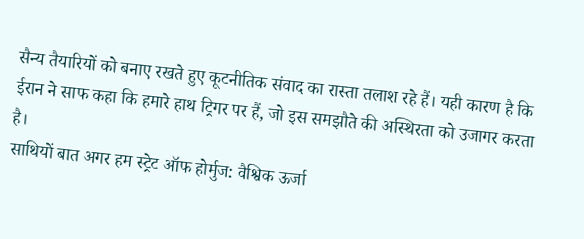सैन्य तैयारियों को बनाए रखते हुए कूटनीतिक संवाद का रास्ता तलाश रहे हैं। यही कारण है कि ईरान ने साफ कहा कि हमारे हाथ ट्रिगर पर हैं, जो इस समझौते की अस्थिरता को उजागर करता है।
साथियों बात अगर हम स्ट्रेट ऑफ होर्मुज: वैश्विक ऊर्जा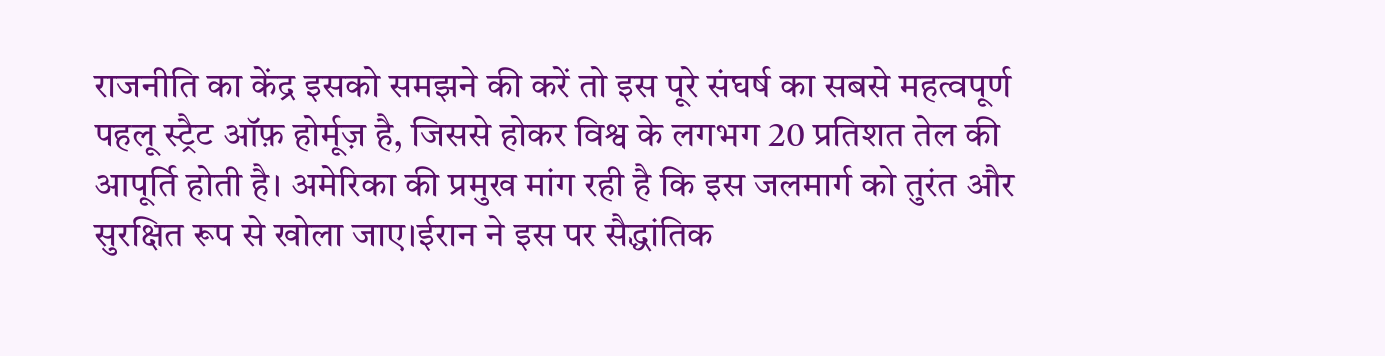राजनीति का केंद्र इसको समझने की करें तो इस पूरे संघर्ष का सबसे महत्वपूर्ण पहलू स्ट्रैट ऑफ़ होर्मूज़ है, जिससे होकर विश्व के लगभग 20 प्रतिशत तेल की आपूर्ति होती है। अमेरिका की प्रमुख मांग रही है कि इस जलमार्ग को तुरंत और सुरक्षित रूप से खोला जाए।ईरान ने इस पर सैद्धांतिक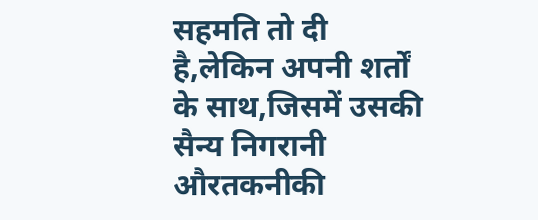सहमति तो दी है,लेकिन अपनी शर्तों के साथ,जिसमें उसकी सैन्य निगरानी औरतकनीकी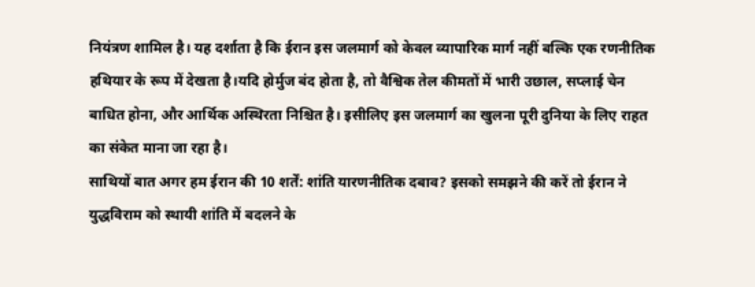नियंत्रण शामिल है। यह दर्शाता है कि ईरान इस जलमार्ग को केवल व्यापारिक मार्ग नहीं बल्कि एक रणनीतिक हथियार के रूप में देखता है।यदि होर्मुज बंद होता है, तो वैश्विक तेल कीमतों में भारी उछाल, सप्लाई चेन बाधित होना, और आर्थिक अस्थिरता निश्चित है। इसीलिए इस जलमार्ग का खुलना पूरी दुनिया के लिए राहत का संकेत माना जा रहा है।
साथियों बात अगर हम ईरान की 10 शर्तें: शांति यारणनीतिक दबाव? इसको समझने की करें तो ईरान ने युद्धविराम को स्थायी शांति में बदलने के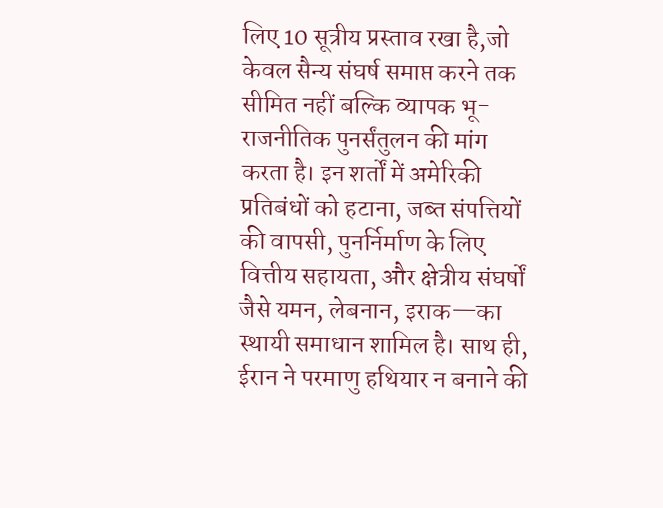लिए 10 सूत्रीय प्रस्ताव रखा है,जो केवल सैन्य संघर्ष समाप्त करने तक सीमित नहीं बल्कि व्यापक भू-राजनीतिक पुनर्संतुलन की मांग करता है। इन शर्तों में अमेरिकी प्रतिबंधों को हटाना, जब्त संपत्तियों की वापसी, पुनर्निर्माण के लिए वित्तीय सहायता, और क्षेत्रीय संघर्षों जैसे यमन, लेबनान, इराक—का स्थायी समाधान शामिल है। साथ ही, ईरान ने परमाणु हथियार न बनाने की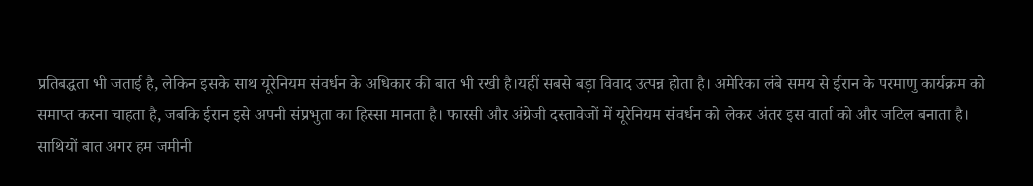प्रतिबद्धता भी जताई है, लेकिन इसके साथ यूरेनियम संवर्धन के अधिकार की बात भी रखी है।यहीं सबसे बड़ा विवाद उत्पन्न होता है। अमेरिका लंबे समय से ईरान के परमाणु कार्यक्रम को समाप्त करना चाहता है, जबकि ईरान इसे अपनी संप्रभुता का हिस्सा मानता है। फारसी और अंग्रेजी दस्तावेजों में यूरेनियम संवर्धन को लेकर अंतर इस वार्ता को और जटिल बनाता है।
साथियों बात अगर हम जमीनी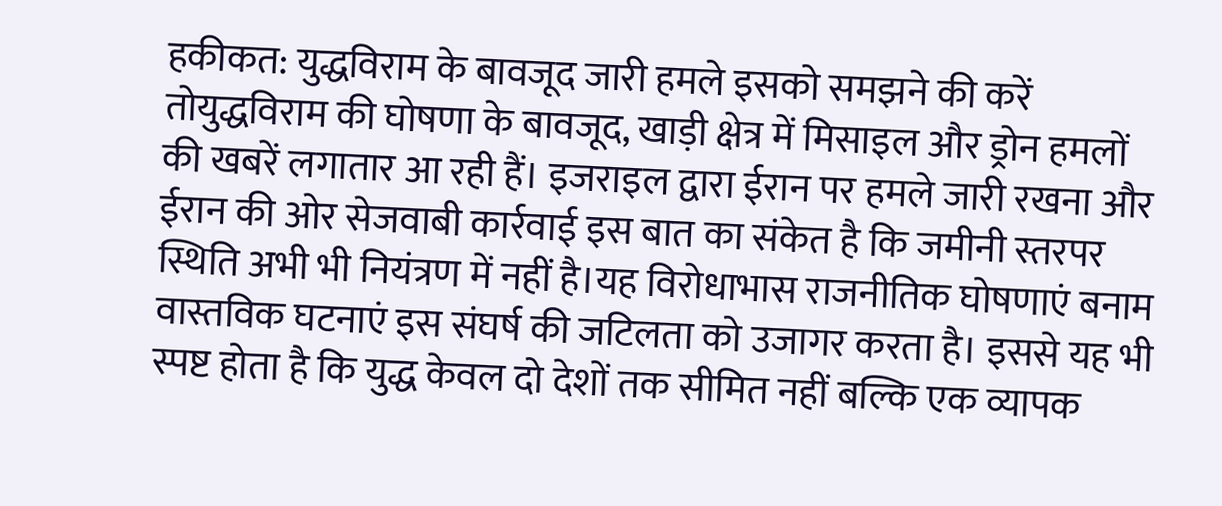हकीकत: युद्धविराम के बावजूद जारी हमले इसको समझने की करें तोयुद्धविराम की घोषणा के बावजूद, खाड़ी क्षेत्र में मिसाइल और ड्रोन हमलों की खबरें लगातार आ रही हैं। इजराइल द्वारा ईरान पर हमले जारी रखना और ईरान की ओर सेजवाबी कार्रवाई इस बात का संकेत है कि जमीनी स्तरपर स्थिति अभी भी नियंत्रण में नहीं है।यह विरोधाभास राजनीतिक घोषणाएं बनाम वास्तविक घटनाएं इस संघर्ष की जटिलता को उजागर करता है। इससे यह भी स्पष्ट होता है कि युद्ध केवल दो देशों तक सीमित नहीं बल्कि एक व्यापक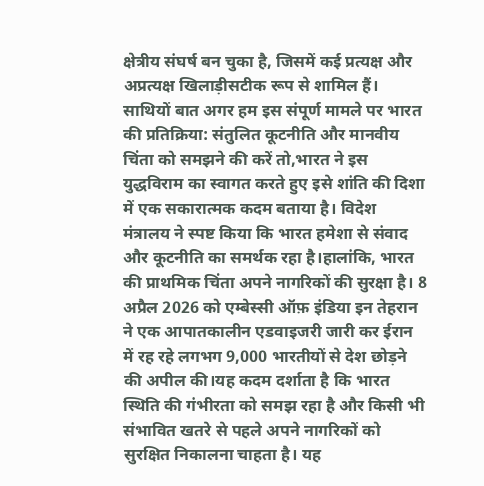क्षेत्रीय संघर्ष बन चुका है, जिसमें कई प्रत्यक्ष और अप्रत्यक्ष खिलाड़ीसटीक रूप से शामिल हैं।
साथियों बात अगर हम इस संपूर्ण मामले पर भारत की प्रतिक्रिया: संतुलित कूटनीति और मानवीय चिंता को समझने की करें तो,भारत ने इस युद्धविराम का स्वागत करते हुए इसे शांति की दिशा में एक सकारात्मक कदम बताया है। विदेश मंत्रालय ने स्पष्ट किया कि भारत हमेशा से संवाद और कूटनीति का समर्थक रहा है।हालांकि, भारत की प्राथमिक चिंता अपने नागरिकों की सुरक्षा है। 8 अप्रैल 2026 को एम्बेस्सी ऑफ़ इंडिया इन तेहरान ने एक आपातकालीन एडवाइजरी जारी कर ईरान में रह रहे लगभग 9,000 भारतीयों से देश छोड़ने की अपील की।यह कदम दर्शाता है कि भारत स्थिति की गंभीरता को समझ रहा है और किसी भी संभावित खतरे से पहले अपने नागरिकों को सुरक्षित निकालना चाहता है। यह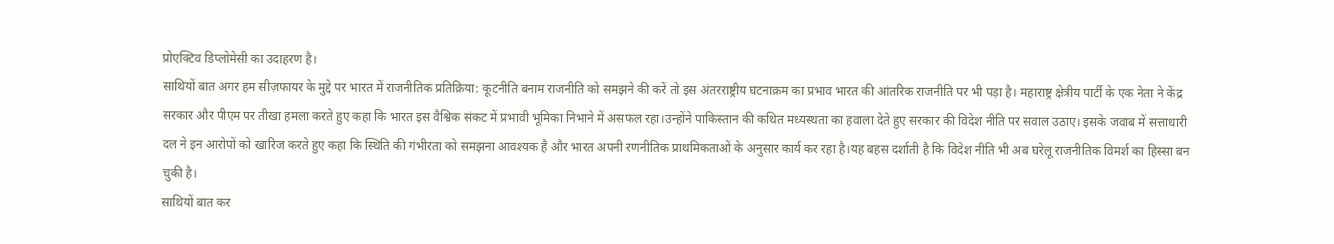प्रोएक्टिव डिप्लोमेसी का उदाहरण है।
साथियों बात अगर हम सीज़फायर के मुद्दे पर भारत में राजनीतिक प्रतिक्रिया: कूटनीति बनाम राजनीति को समझने की करें तो इस अंतरराष्ट्रीय घटनाक्रम का प्रभाव भारत की आंतरिक राजनीति पर भी पड़ा है। महाराष्ट्र क्षेत्रीय पार्टी के एक नेता ने केंद्र सरकार और पीएम पर तीखा हमला करते हुए कहा कि भारत इस वैश्विक संकट में प्रभावी भूमिका निभाने में असफल रहा।उन्होंने पाकिस्तान की कथित मध्यस्थता का हवाला देते हुए सरकार की विदेश नीति पर सवाल उठाए। इसके जवाब में सत्ताधारी दल ने इन आरोपों को खारिज करते हुए कहा कि स्थिति की गंभीरता को समझना आवश्यक है और भारत अपनी रणनीतिक प्राथमिकताओं के अनुसार कार्य कर रहा है।यह बहस दर्शाती है कि विदेश नीति भी अब घरेलू राजनीतिक विमर्श का हिस्सा बन चुकी है।
साथियों बात कर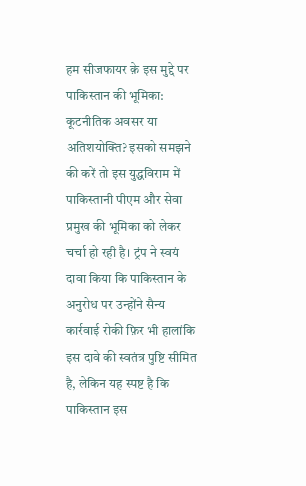हम सीजफायर क़े इस मुद्दे पर पाकिस्तान की भूमिका: कूटनीतिक अवसर या अतिशयोक्ति? इसको समझने की करें तो इस युद्धविराम में पाकिस्तानी पीएम और सेवा प्रमुख की भूमिका को लेकर चर्चा हो रही है। ट्रंप ने स्वयं दावा किया कि पाकिस्तान के अनुरोध पर उन्होंने सैन्य कार्रवाई रोकी फ़िर भी हालांकि इस दावे की स्वतंत्र पुष्टि सीमित है, लेकिन यह स्पष्ट है कि पाकिस्तान इस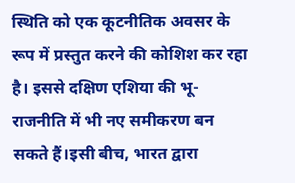स्थिति को एक कूटनीतिक अवसर के रूप में प्रस्तुत करने की कोशिश कर रहा है। इससे दक्षिण एशिया की भू-राजनीति में भी नए समीकरण बन सकते हैं।इसी बीच, भारत द्वारा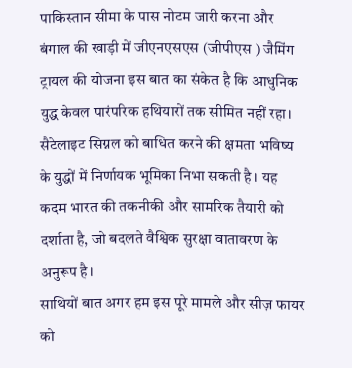पाकिस्तान सीमा के पास नोटम जारी करना और बंगाल की खाड़ी में जीएनएसएस (जीपीएस ) जैमिंग ट्रायल की योजना इस बात का संकेत है कि आधुनिक युद्ध केवल पारंपरिक हथियारों तक सीमित नहीं रहा। सैटेलाइट सिग्नल को बाधित करने की क्षमता भविष्य के युद्धों में निर्णायक भूमिका निभा सकती है। यह कदम भारत की तकनीकी और सामरिक तैयारी को दर्शाता है, जो बदलते वैश्विक सुरक्षा वातावरण के अनुरूप है।
साथियों बात अगर हम इस पूरे मामले और सीज़ फायर को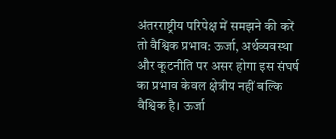अंतरराष्ट्रीय परिपेक्ष में समझने की करें तो वैश्विक प्रभाव: ऊर्जा, अर्थव्यवस्था और कूटनीति पर असर होगा इस संघर्ष का प्रभाव केवल क्षेत्रीय नहीं बल्कि वैश्विक है। ऊर्जा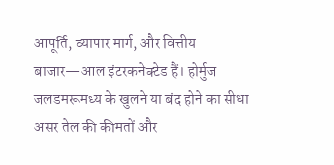आपूर्ति, व्यापार मार्ग, और वित्तीय बाजार—आल इंटरकनेक्टेड हैं। होर्मुज जलडमरूमध्य के खुलने या बंद होने का सीधा असर तेल की कीमतों और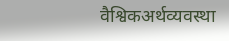वैश्विकअर्थव्यवस्था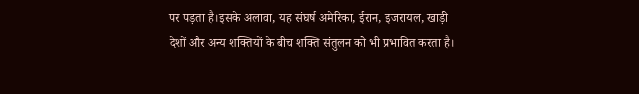पर पड़ता है।इसके अलावा, यह संघर्ष अमेरिका, ईरान, इजरायल, खाड़ी देशों और अन्य शक्तियों के बीच शक्ति संतुलन को भी प्रभावित करता है।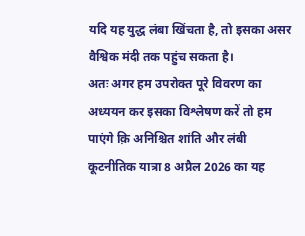यदि यह युद्ध लंबा खिंचता है, तो इसका असर वैश्विक मंदी तक पहुंच सकता है।
अतः अगर हम उपरोक्त पूरे विवरण का अध्ययन कर इसका विश्लेषण करें तो हम पाएंगे क़ि अनिश्चित शांति और लंबी कूटनीतिक यात्रा 8 अप्रैल 2026 का यह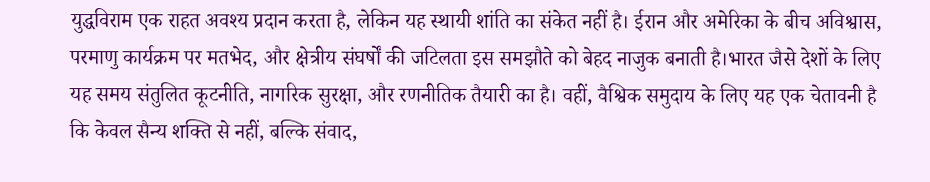युद्धविराम एक राहत अवश्य प्रदान करता है, लेकिन यह स्थायी शांति का संकेत नहीं है। ईरान और अमेरिका के बीच अविश्वास, परमाणु कार्यक्रम पर मतभेद, और क्षेत्रीय संघर्षों की जटिलता इस समझौते को बेहद नाजुक बनाती है।भारत जैसे देशों के लिए यह समय संतुलित कूटनीति, नागरिक सुरक्षा, और रणनीतिक तैयारी का है। वहीं, वैश्विक समुदाय के लिए यह एक चेतावनी है कि केवल सैन्य शक्ति से नहीं, बल्कि संवाद,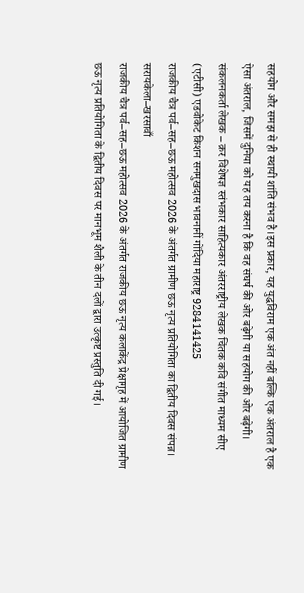सहयोग और समझ से ही स्थायी शांति संभव है।इस प्रकार, यह युद्धविराम एक अंत नहीं बल्कि एक अंतराल है एक ऐसा अंतराल, जिसमें दुनिया को यह तय करना है कि वह संघर्ष की ओर बढ़ेगी या सहयोग की ओर बढ़ेगी।
संकलनकर्ता लेखक – क़र विशेषज्ञ स्तंभकार साहित्यकार अंतरराष्ट्रीय लेखक चिंतक कवि संगीत माध्यम सीए (एटीसी) एडवोकेट किशन सनमुखदास भावनानीं गोंदिया महाराष्ट्र 9284141425
राजकीय चैत्र पर्व–सह–छऊ महोत्सव 2026 के अंतर्गत ग्रामीण छऊ नृत्य प्रतियोगिता का द्वितीय दिवस संपन्न।
सरायकेला–खरसावाँ
राजकीय चैत्र पर्व–सह–छऊ महोत्सव 2026 के अंतर्गत राजकीय छऊ नृत्य कलाकेंद्र प्रेक्षागृह में आयोजित ग्रामीण छऊ नृत्य प्रतियोगिता के द्वितीय दिवस पर मानभूम शैली के तीन दलों द्वारा उत्कृष्ट प्रस्तुति दी गई।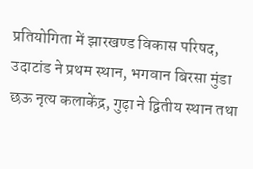प्रतियोगिता में झारखण्ड विकास परिषद, उदाटांड ने प्रथम स्थान, भगवान बिरसा मुंडा छऊ नृत्य कलाकेंद्र, गुढ़ा ने द्वितीय स्थान तथा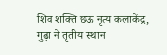शिव शक्ति छऊ नृत्य कलाकेंद्र, गुढ़ा ने तृतीय स्थान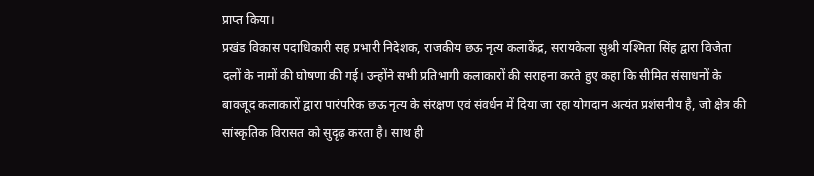प्राप्त किया।
प्रखंड विकास पदाधिकारी सह प्रभारी निदेशक, राजकीय छऊ नृत्य कलाकेंद्र, सरायकेला सुश्री यश्मिता सिंह द्वारा विजेता दलों के नामों की घोषणा की गई। उन्होंने सभी प्रतिभागी कलाकारों की सराहना करते हुए कहा कि सीमित संसाधनों के बावजूद कलाकारों द्वारा पारंपरिक छऊ नृत्य के संरक्षण एवं संवर्धन में दिया जा रहा योगदान अत्यंत प्रशंसनीय है, जो क्षेत्र की सांस्कृतिक विरासत को सुदृढ़ करता है। साथ ही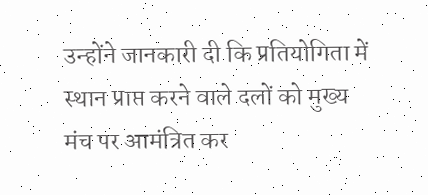उन्होंने जानकारी दी कि प्रतियोगिता में स्थान प्राप्त करने वाले दलों को मुख्य मंच पर आमंत्रित कर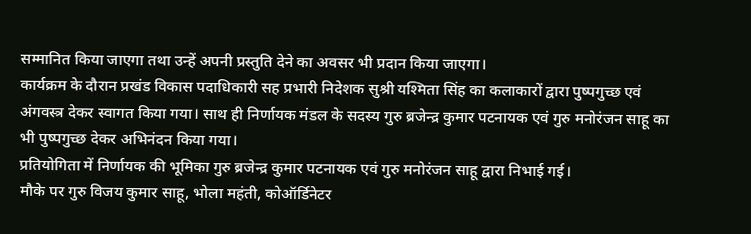सम्मानित किया जाएगा तथा उन्हें अपनी प्रस्तुति देने का अवसर भी प्रदान किया जाएगा।
कार्यक्रम के दौरान प्रखंड विकास पदाधिकारी सह प्रभारी निदेशक सुश्री यश्मिता सिंह का कलाकारों द्वारा पुष्पगुच्छ एवं अंगवस्त्र देकर स्वागत किया गया। साथ ही निर्णायक मंडल के सदस्य गुरु ब्रजेन्द्र कुमार पटनायक एवं गुरु मनोरंजन साहू का भी पुष्पगुच्छ देकर अभिनंदन किया गया।
प्रतियोगिता में निर्णायक की भूमिका गुरु ब्रजेन्द्र कुमार पटनायक एवं गुरु मनोरंजन साहू द्वारा निभाई गई।
मौके पर गुरु विजय कुमार साहू, भोला महंती, कोऑर्डिनेटर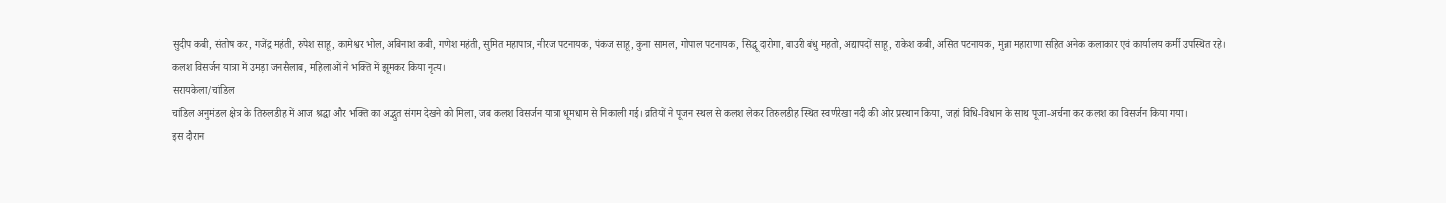सुदीप कबी, संतोष कर, गजेंद्र महंती, रुपेश साहू, कामेश्वर भोल, अबिनाश कबी, गणेश महंती, सुमित महापात्र, नीरज पटनायक, पंकज साहू, कुना सामल, गोपाल पटनायक, सिद्धू दारोगा, बाउरी बंधु महतो, अद्यापदों साहू, राकेश कबी, असित पटनायक, मुन्ना महाराणा सहित अनेक कलाकार एवं कार्यालय कर्मी उपस्थित रहे।
कलश विसर्जन यात्रा में उमड़ा जनसैलाब, महिलाओं ने भक्ति में झूमकर किया नृत्य।
सरायकेला/चांडिल
चांडिल अनुमंडल क्षेत्र के तिरुलडीह में आज श्रद्धा और भक्ति का अद्भुत संगम देखने को मिला, जब कलश विसर्जन यात्रा धूमधाम से निकाली गई। व्रतियों ने पूजन स्थल से कलश लेकर तिरुलडीह स्थित स्वर्णरेखा नदी की ओर प्रस्थान किया, जहां विधि-विधान के साथ पूजा-अर्चना कर कलश का विसर्जन किया गया।
इस दौरान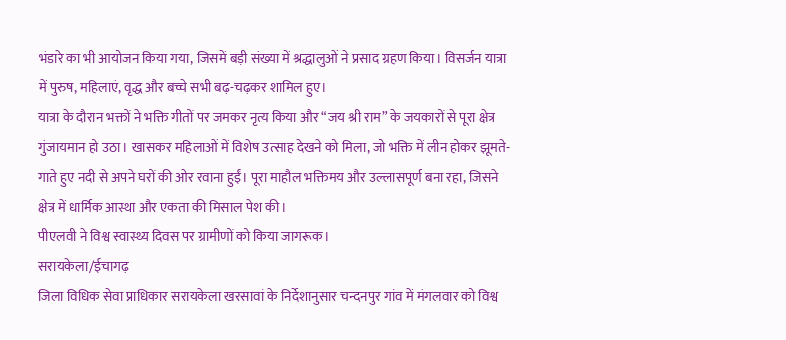भंडारे का भी आयोजन किया गया, जिसमें बड़ी संख्या में श्रद्धालुओं ने प्रसाद ग्रहण किया। विसर्जन यात्रा में पुरुष, महिलाएं, वृद्ध और बच्चे सभी बढ़-चढ़कर शामिल हुए।
यात्रा के दौरान भक्तों ने भक्ति गीतों पर जमकर नृत्य किया और “जय श्री राम” के जयकारों से पूरा क्षेत्र गुंजायमान हो उठा। खासकर महिलाओं में विशेष उत्साह देखने को मिला, जो भक्ति में लीन होकर झूमते-गाते हुए नदी से अपने घरों की ओर रवाना हुईं। पूरा माहौल भक्तिमय और उल्लासपूर्ण बना रहा, जिसने क्षेत्र में धार्मिक आस्था और एकता की मिसाल पेश की।
पीएलवी ने विश्व स्वास्थ्य दिवस पर ग्रामीणों को किया जागरूक।
सरायकेला/ईचागढ़
जिला विधिक सेवा प्राधिकार सरायकेला खरसावां के निर्देशानुसार चन्दनपुर गांव में मंगलवार को विश्व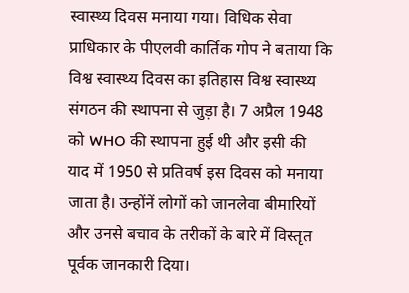स्वास्थ्य दिवस मनाया गया। विधिक सेवा प्राधिकार के पीएलवी कार्तिक गोप ने बताया कि विश्व स्वास्थ्य दिवस का इतिहास विश्व स्वास्थ्य संगठन की स्थापना से जुड़ा है। 7 अप्रैल 1948 को WHO की स्थापना हुई थी और इसी की याद में 1950 से प्रतिवर्ष इस दिवस को मनाया जाता है। उन्होंनें लोगों को जानलेवा बीमारियों और उनसे बचाव के तरीकों के बारे में विस्तृत पूर्वक जानकारी दिया।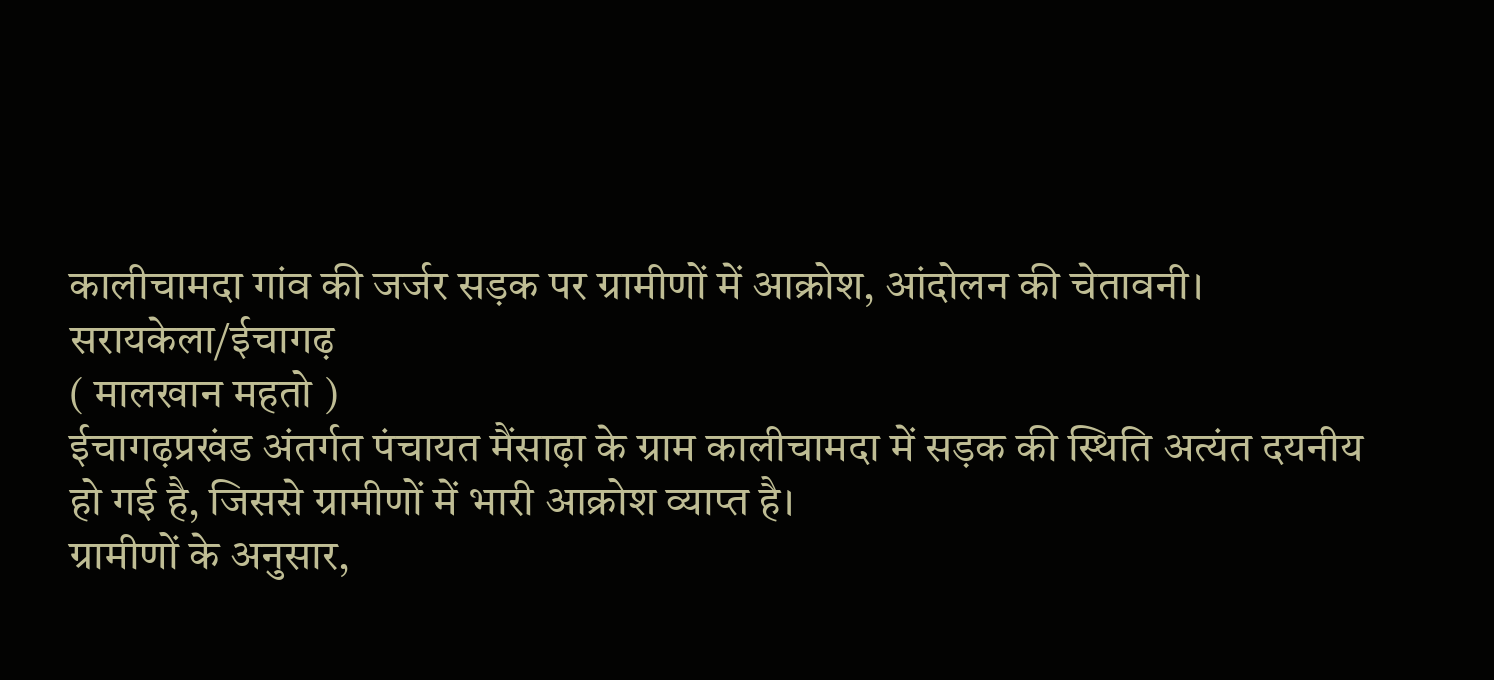कालीचामदा गांव की जर्जर सड़क पर ग्रामीणों में आक्रोश, आंदोलन की चेतावनी।
सरायकेला/ईचागढ़
( मालखान महतो )
ईचागढ़प्रखंड अंतर्गत पंचायत मैंसाढ़ा के ग्राम कालीचामदा में सड़क की स्थिति अत्यंत दयनीय हो गई है, जिससे ग्रामीणों में भारी आक्रोश व्याप्त है।
ग्रामीणों के अनुसार,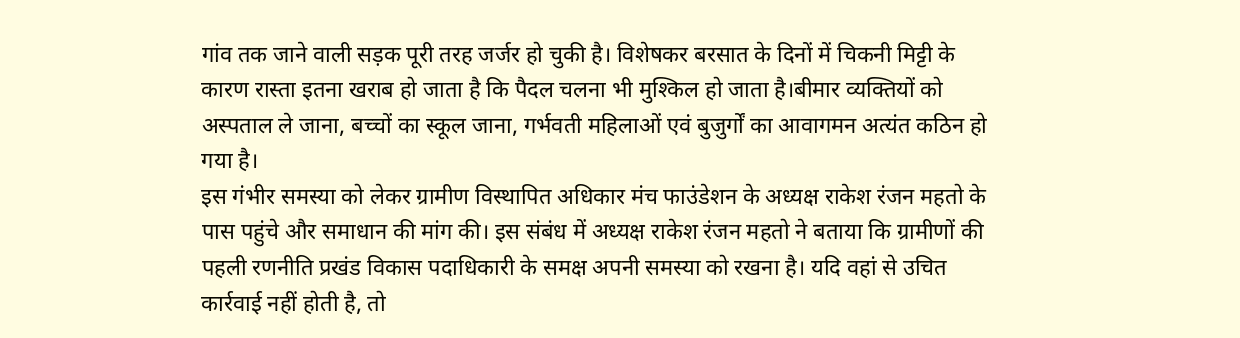गांव तक जाने वाली सड़क पूरी तरह जर्जर हो चुकी है। विशेषकर बरसात के दिनों में चिकनी मिट्टी के कारण रास्ता इतना खराब हो जाता है कि पैदल चलना भी मुश्किल हो जाता है।बीमार व्यक्तियों को अस्पताल ले जाना, बच्चों का स्कूल जाना, गर्भवती महिलाओं एवं बुजुर्गों का आवागमन अत्यंत कठिन हो गया है।
इस गंभीर समस्या को लेकर ग्रामीण विस्थापित अधिकार मंच फाउंडेशन के अध्यक्ष राकेश रंजन महतो के पास पहुंचे और समाधान की मांग की। इस संबंध में अध्यक्ष राकेश रंजन महतो ने बताया कि ग्रामीणों की पहली रणनीति प्रखंड विकास पदाधिकारी के समक्ष अपनी समस्या को रखना है। यदि वहां से उचित कार्रवाई नहीं होती है, तो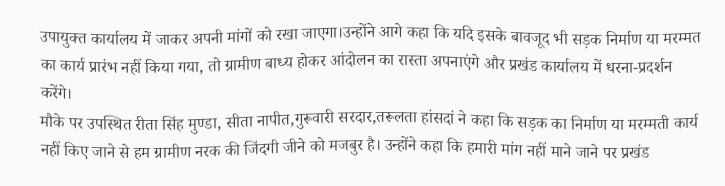उपायुक्त कार्यालय में जाकर अपनी मांगों को रखा जाएगा।उन्होंने आगे कहा कि यदि इसके बावजूद भी सड़क निर्माण या मरम्मत का कार्य प्रारंभ नहीं किया गया, तो ग्रामीण बाध्य होकर आंदोलन का रास्ता अपनाएंगे और प्रखंड कार्यालय में धरना-प्रदर्शन करेंगे।
मौके पर उपस्थित रीता सिंह मुण्डा, सीता नापीत,गुरूवारी सरदार,तरूलता हांसदां ने कहा कि सड़क का निर्माण या मरम्मती कार्य नहीं किए जाने से हम ग्रामीण नरक की जिंदगी जीने को मजबुर है। उन्होंने कहा कि हमारी मांग नहीं माने जाने पर प्रखंड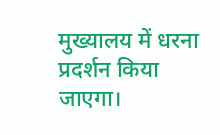मुख्यालय में धरना प्रदर्शन किया जाएगा।